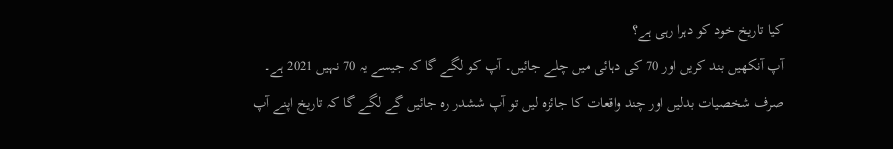کیا تاریخ خود کو دہرا رہی ہے؟
آپ آنکھیں بند کریں اور 70 کی دہائی میں چلے جائیں۔ آپ کو لگے گا کہ جیسے یہ 70 نہیں 2021 ہے۔ صرف شخصیات بدلیں اور چند واقعات کا جائزہ لیں تو آپ ششدر رہ جائیں گے لگے گا کہ تاریخ اپنے آپ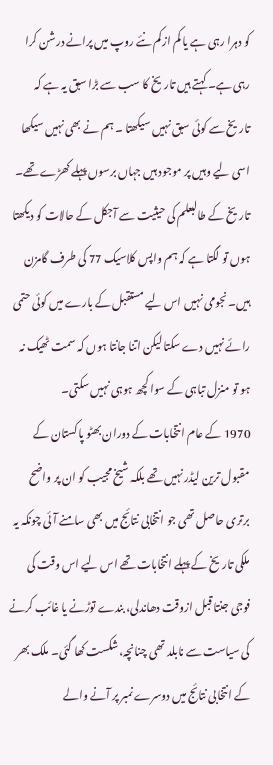کو دہرا رہی ہے یا کم ازکم نئے روپ میں پرانے درشن کرا رہی ہے۔ کہتے ہیں تاریخ کا سب سے بڑا سبق یہ ہے کہ تاریخ سے کوئی سبق نہیں سیکھتا ۔ ہم نے بھی نہیں سیکھا اسی لیے وہیں پر موجود ہیں جہاں برسوں پہلے کھڑے تھے۔ تاریخ کے طالبعلم کی حیثیت سے آجکل کے حالات کو دیکھتا ہوں تو لگتا ہے کہ ہم واپس کلاسیک 77 کی طرف گامزن ہیں۔ نجومی نہیں اس لیے مستقبل کے بارے میں کوئی حتمی رائے نہیں دے سکتا لیکن اتنا جانتا ہوں کہ سمت ٹھیک نہ ہو تو منزل تباہی کے سوا کچھ ہوہی نہیں سکتی۔
1970 کے عام انتخابات کے دوران بھٹو پاکستان کے مقبول ترین لیڈر نہیں تھے بلکہ شیخ مجیب کو ان پر واضح برتری حاصل تھی جو انتخابی نتائج میں بھی سامنے آئی چونکہ یہ ملکی تاریخ کے پہلے انتخابات تھے اس لیے اس وقت کی فوجی جنتا قبل ازوقت دھاندلی، بندے توڑنے یا غائب کرنے کی سیاست سے نابلد تھی چنانچہ، شکست کھا گئی۔ ملک بھر کے انتخابی نتائج میں دوسرے نمبر پر آنے والے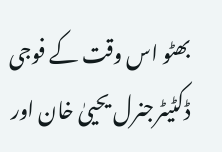بھٹو اس وقت کے فوجی ڈکٹیٹرجنرل یحییٰ خان اور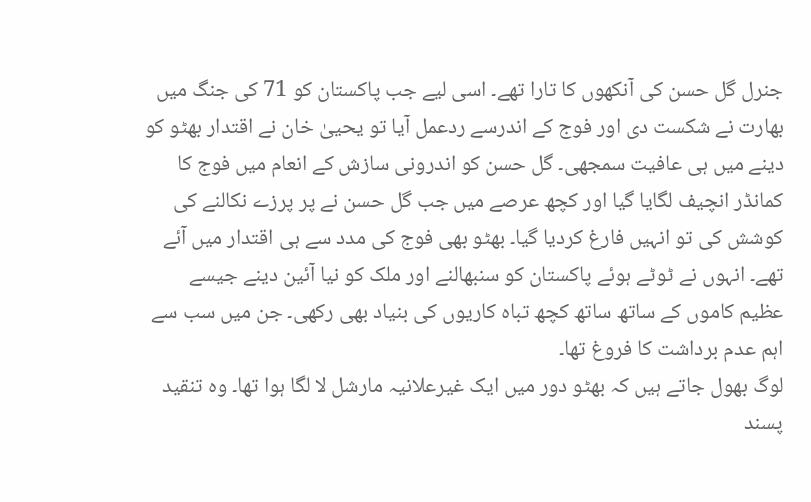جنرل گل حسن کی آنکھوں کا تارا تھے۔ اسی لیے جب پاکستان کو 71 کی جنگ میں بھارت نے شکست دی اور فوج کے اندرسے ردعمل آیا تو یحییٰ خان نے اقتدار بھٹو کو دینے میں ہی عافیت سمجھی۔ گل حسن کو اندرونی سازش کے انعام میں فوج کا کمانڈر انچیف لگایا گیا اور کچھ عرصے میں جب گل حسن نے پر پرزے نکالنے کی کوشش کی تو انہیں فارغ کردیا گیا۔ بھٹو بھی فوج کی مدد سے ہی اقتدار میں آئے تھے۔ انہوں نے ٹوٹے ہوئے پاکستان کو سنبھالنے اور ملک کو نیا آئین دینے جیسے عظیم کاموں کے ساتھ ساتھ کچھ تباہ کاریوں کی بنیاد بھی رکھی۔ جن میں سب سے اہم عدم برداشت کا فروغ تھا۔
لوگ بھول جاتے ہیں کہ بھٹو دور میں ایک غیرعلانیہ مارشل لا لگا ہوا تھا۔ وہ تنقید پسند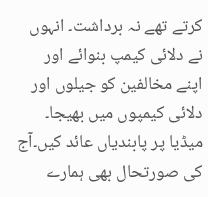کرتے تھے نہ برداشت۔ انہوں نے دلائی کیمپ بنوائے اور اپنے مخالفین کو جیلوں اور دلائی کیمپوں میں بھیجا۔ میڈیا پر پابندیاں عائد کیں۔آج کی صورتحال بھی ہمارے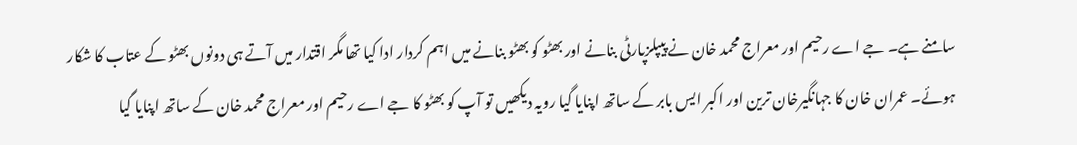سامنے ہے۔ جے اے رحیم اور معراج محمد خان نے پیپلزپارٹی بنانے اور بھٹو کو بھٹو بنانے میں اہم کردار ادا کیا تھا مگر اقتدار میں آتے ہی دونوں بھٹو کے عتاب کا شکار ہوئے۔ عمران خان کا جہانگیرخان ترین اور اکبر ایس بابر کے ساتھ اپنایا گیا رویہ دیکھیں تو آپ کو بھٹو کا جے اے رحیم اور معراج محمد خان کے ساتھ اپنایا گیا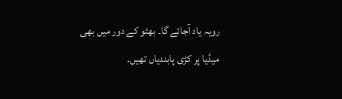رویہ یاد آجائے گا۔ بھٹو کے دور میں بھی میڈیا پر کڑی پابندیاں تھیں۔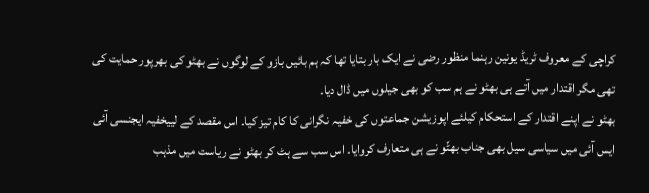کراچی کے معروف ٹریڈ یونین رہنما منظور رضی نے ایک بار بتایا تھا کہ ہم بائیں بازو کے لوگوں نے بھٹو کی بھرپور حمایت کی تھی مگر اقتدار میں آتے ہی بھٹو نے ہم سب کو بھی جیلوں میں ڈال دیا۔
بھٹو نے اپنے اقتدار کے استحکام کیلئے اپوزیشن جماعتوں کی خفیہ نگرانی کا کام تیز کیا۔ اس مقصد کے لییخفیہ ایجنسی آئی ایس آئی میں سیاسی سیل بھی جناب بھٹّو نے ہی متعارف کروایا۔ اس سب سے ہٹ کر بھٹو نے ریاست میں مذہب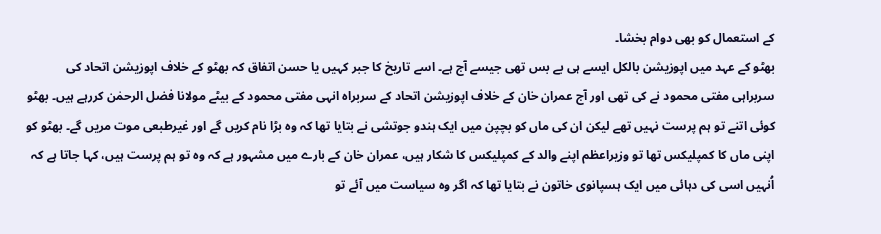کے استعمال کو بھی دوام بخشا۔
بھٹو کے عہد میں اپوزیشن بالکل ایسے ہی بے بس تھی جیسے آج ہے۔ اسے تاریخ کا جبر کہیں یا حسن اتفاق کہ بھٹو کے خلاف اپوزیشن اتحاد کی سربراہی مفتی محمود نے کی تھی اور آج عمران خان کے خلاف اپوزیشن اتحاد کے سربراہ انہی مفتی محمود کے بیٹے مولانا فضل الرحمٰن کررہے ہیں۔ بھٹو کوئی اتنے تو ہم پرست نہیں تھے لیکن ان کی ماں کو بچپن میں ایک ہندو جوتشی نے بتایا تھا کہ وہ بڑا نام کریں گے اور غیرطبعی موت مریں گے۔ بھٹو کو اپنی ماں کا کمپلیکس تھا تو وزیراعظم اپنے والد کے کمپلیکس کا شکار ہیں، عمران خان کے بارے میں مشہور ہے کہ وہ تو ہم پرست ہیں، کہا جاتا ہے کہ اُنہیں اسی کی دہائی میں ایک ہسپانوی خاتون نے بتایا تھا کہ اگر وہ سیاست میں آئے تو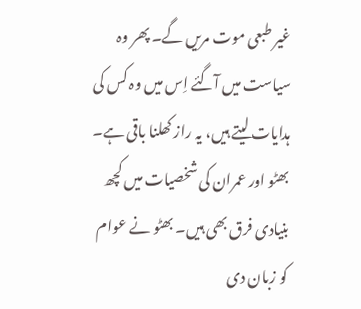غیر طبعی موت مریں گے۔ پھر وہ سیاست میں آگئے اِس میں وہ کس کی ہدایات لیتے ہیں، یہ راز کھلنا باقی ہے۔
بھٹو اور عمران کی شخصیات میں کچھ بنیادی فرق بھی ہیں۔ بھٹو نے عوام کو زبان دی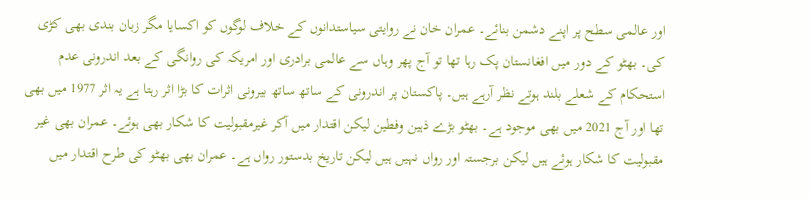اور عالمی سطح پر اپنے دشمن بنائے۔ عمران خان نے روایتی سیاستدانوں کے خلاف لوگوں کو اکسایا مگر زبان بندی بھی کڑی کی۔ بھٹو کے دور میں افغانستان پک رہا تھا تو آج پھر وہاں سے عالمی برادری اور امریکہ کی روانگی کے بعد اندرونی عدم استحکام کے شعلے بلند ہوتے نظر آرہے ہیں۔ پاکستان پر اندرونی کے ساتھ ساتھ بیرونی اثرات کا بڑا اثر رہتا ہے یہ اثر 1977 میں بھی تھا اور آج 2021 میں بھی موجود ہے۔ بھٹو بڑے ذہین وفطین لیکن اقتدار میں آکر غیرمقبولیت کا شکار بھی ہوئے۔ عمران بھی غیر مقبولیت کا شکار ہوئے ہیں لیکن برجستہ اور رواں نہیں ہیں لیکن تاریخ بدستور رواں ہے۔ عمران بھی بھٹو کی طرح اقتدار میں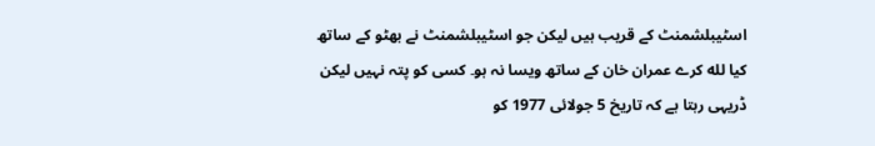اسٹیبلشمنٹ کے قریب ہیں لیکن جو اسٹیبلشمنٹ نے بھٹو کے ساتھ کیا لله کرے عمران خان کے ساتھ ویسا نہ ہو۔ کسی کو پتہ نہیں لیکن ڈریہی رہتا ہے کہ تاریخ 5 جولائی 1977 کو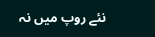نئے روپ میں نہ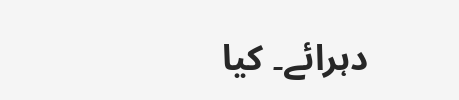دہرائے۔ کیا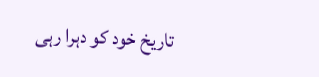تاریخ خود کو دہرا رہی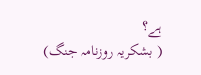ہے؟
( بشکریہ روزنامہ جنگ)